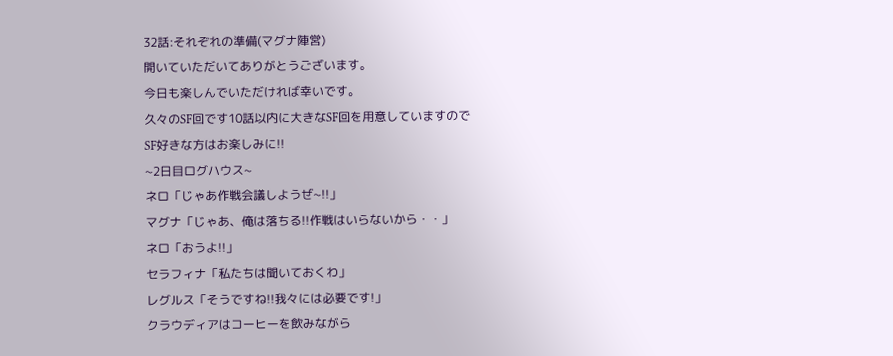32話:それぞれの準備(マグナ陣営)
開いていただいてありがとうございます。
今日も楽しんでいただければ幸いです。
久々のSF回です10話以内に大きなSF回を用意していますので
SF好きな方はお楽しみに!!
~2日目ログハウス~
ネロ「じゃあ作戦会議しようぜ~!!」
マグナ「じゃあ、俺は落ちる!!作戦はいらないから・・」
ネロ「おうよ!!」
セラフィナ「私たちは聞いておくわ」
レグルス「そうですね!!我々には必要です!」
クラウディアはコーヒーを飲みながら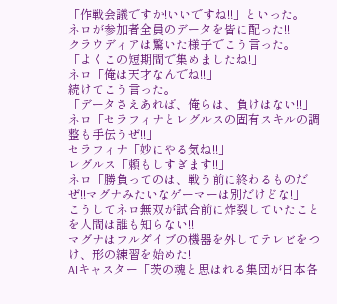「作戦会議ですか!いいですね!!」といった。
ネロが参加者全員のデータを皆に配った!!
クラウディアは驚いた様子でこう言った。
「よくこの短期間で集めましたね!」
ネロ「俺は天才なんでね!!」
続けてこう言った。
「データさえあれば、俺らは、負けはない!!」
ネロ「セラフィナとレグルスの固有スキルの調整も手伝うぜ!!」
セラフィナ「妙にやる気ね!!」
レグルス「頼もしすぎます!!」
ネロ「勝負ってのは、戦う前に終わるものだぜ!!マグナみたいなゲーマーは別だけどな!」
こうしてネロ無双が試合前に炸裂していたことを人間は誰も知らない!!
マグナはフルダイブの機器を外してテレビをつけ、形の練習を始めた!
AIキャスター「茨の魂と思はれる集団が日本各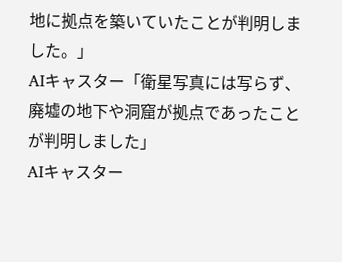地に拠点を築いていたことが判明しました。」
AIキャスター「衛星写真には写らず、廃墟の地下や洞窟が拠点であったことが判明しました」
AIキャスター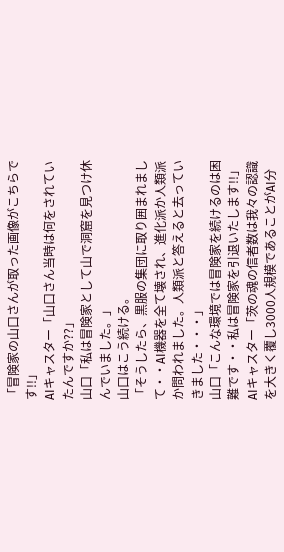「冒険家の山口さんが取った画像がこちらです!!」
AIキャスター「山口さん当時は何をされていたんですか??」
山口「私は冒険家として山で洞窟を見つけ休んでいました。」
山口はこう続ける。
「そうしたら、黒服の集団に取り囲まれまして・・AI機器を全て壊され、進化派か人類派か問われました。人類派と答えると去っていきました・・・」
山口「こんな環境では冒険家を続けるのは困難です・・私は冒険家を引退いたします!!」
AIキャスター「茨の魂の信者数は我々の認識を大きく覆し3000人規模であることがAI分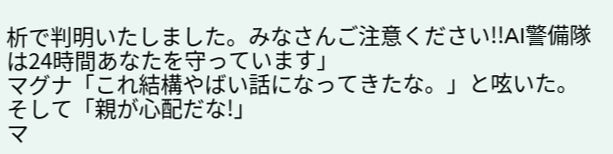析で判明いたしました。みなさんご注意ください!!AI警備隊は24時間あなたを守っています」
マグナ「これ結構やばい話になってきたな。」と呟いた。
そして「親が心配だな!」
マ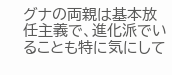グナの両親は基本放任主義で、進化派でいることも特に気にして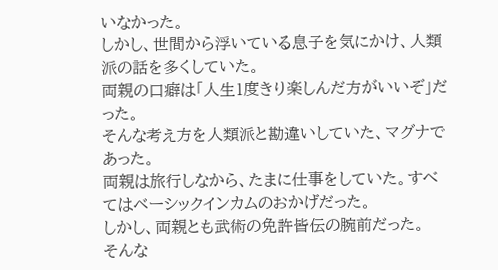いなかった。
しかし、世間から浮いている息子を気にかけ、人類派の話を多くしていた。
両親の口癖は「人生1度きり楽しんだ方がいいぞ」だった。
そんな考え方を人類派と勘違いしていた、マグナであった。
両親は旅行しなから、たまに仕事をしていた。すべてはベーシックインカムのおかげだった。
しかし、両親とも武術の免許皆伝の腕前だった。
そんな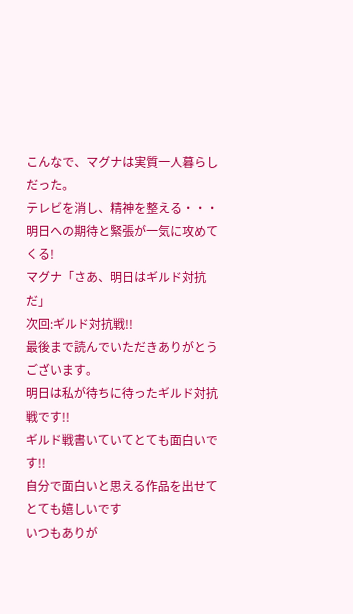こんなで、マグナは実質一人暮らしだった。
テレビを消し、精神を整える・・・
明日への期待と緊張が一気に攻めてくる!
マグナ「さあ、明日はギルド対抗だ」
次回:ギルド対抗戦!!
最後まで読んでいただきありがとうございます。
明日は私が待ちに待ったギルド対抗戦です!!
ギルド戦書いていてとても面白いです!!
自分で面白いと思える作品を出せてとても嬉しいです
いつもありが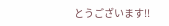とうございます!!